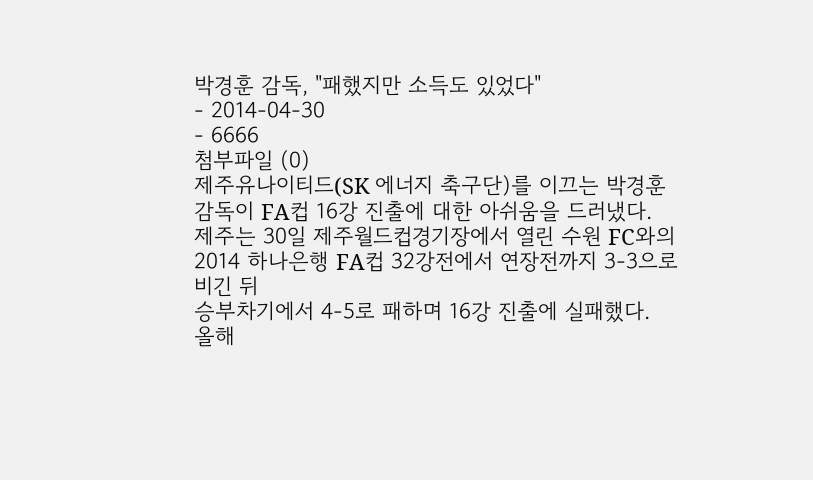박경훈 감독, "패했지만 소득도 있었다"
- 2014-04-30
- 6666
첨부파일 (0)
제주유나이티드(SK 에너지 축구단)를 이끄는 박경훈 감독이 FA컵 16강 진출에 대한 아쉬움을 드러냈다.
제주는 30일 제주월드컵경기장에서 열린 수원 FC와의 2014 하나은행 FA컵 32강전에서 연장전까지 3-3으로 비긴 뒤
승부차기에서 4-5로 패하며 16강 진출에 실패했다.
올해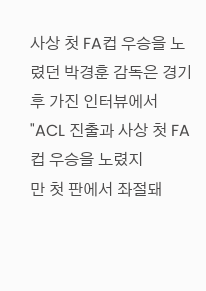사상 첫 FA컵 우승을 노렸던 박경훈 감독은 경기 후 가진 인터뷰에서 "ACL 진출과 사상 첫 FA컵 우승을 노렸지
만 첫 판에서 좌절돼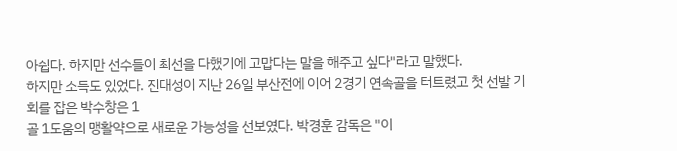아쉽다. 하지만 선수들이 최선을 다했기에 고맙다는 말을 해주고 싶다"라고 말했다.
하지만 소득도 있었다. 진대성이 지난 26일 부산전에 이어 2경기 연속골을 터트렸고 첫 선발 기회를 잡은 박수창은 1
골 1도움의 맹활약으로 새로운 가능성을 선보였다. 박경훈 감독은 "이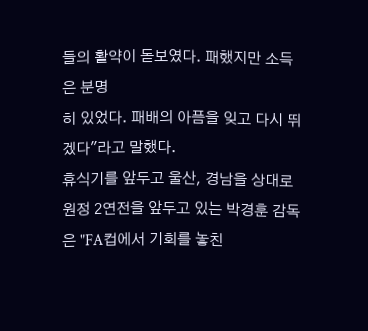들의 활약이 돋보였다. 패했지만 소득은 분명
히 있었다. 패배의 아픔을 잊고 다시 뛰겠다"라고 말했다.
휴식기를 앞두고 울산, 경남을 상대로 원정 2연전을 앞두고 있는 박경훈 감독은 "FA컵에서 기회를 놓친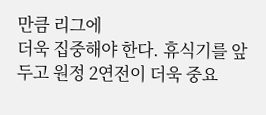만큼 리그에
더욱 집중해야 한다. 휴식기를 앞두고 원정 2연전이 더욱 중요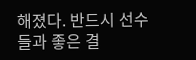해졌다. 반드시 선수들과 좋은 결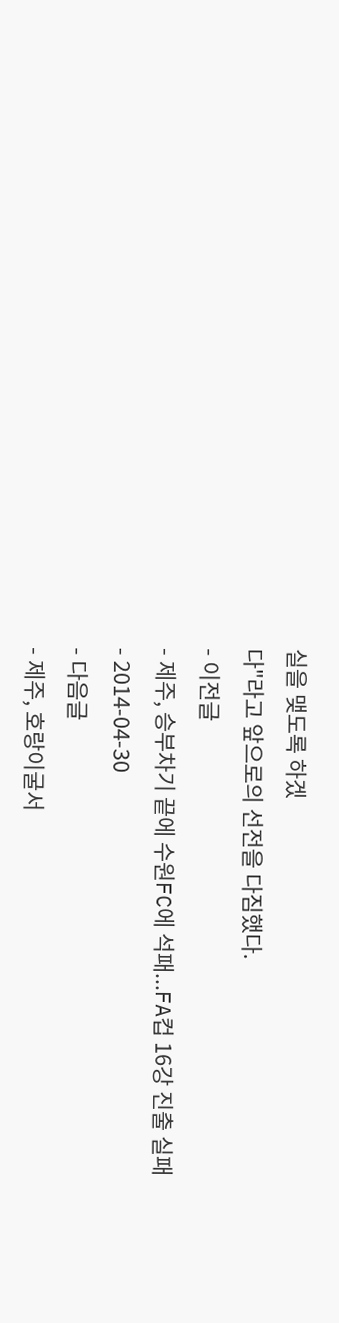실을 맺도록 하겠
다"라고 앞으로의 선전을 다짐했다.
- 이전글
- 제주, 승부차기 끝에 수원FC에 석패...FA컵 16강 진출 실패
- 2014-04-30
- 다음글
- 제주, 호랑이굴서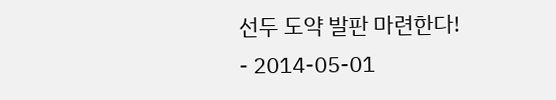선두 도약 발판 마련한다!
- 2014-05-01